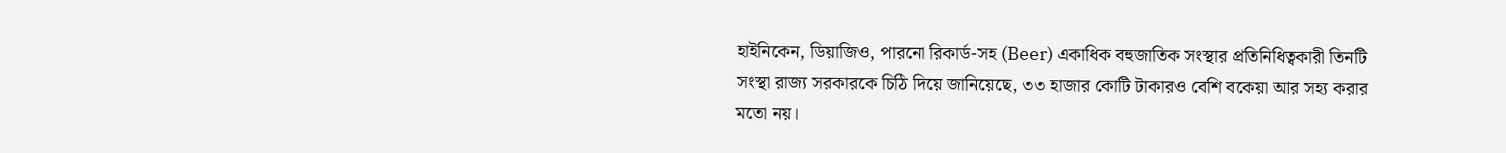হাইনিকেন, ডিয়াজিও, পারনো রিকার্ড-সহ (Beer) একাধিক বহুজাতিক সংস্থার প্রতিনিধিত্বকারী তিনটি সংস্থা রাজ্য সরকারকে চিঠি দিয়ে জানিয়েছে, ৩৩ হাজার কোটি টাকারও বেশি বকেয়া আর সহ্য করার মতো নয়।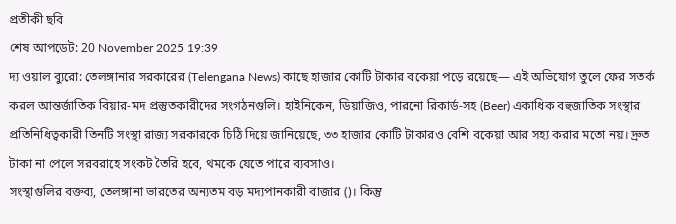প্রতীকী ছবি
শেষ আপডেট: 20 November 2025 19:39
দ্য ওয়াল ব্যুরো: তেলঙ্গানার সরকারের (Telengana News) কাছে হাজার কোটি টাকার বকেয়া পড়ে রয়েছে— এই অভিযোগ তুলে ফের সতর্ক করল আন্তর্জাতিক বিয়ার-মদ প্রস্তুতকারীদের সংগঠনগুলি। হাইনিকেন, ডিয়াজিও, পারনো রিকার্ড-সহ (Beer) একাধিক বহুজাতিক সংস্থার প্রতিনিধিত্বকারী তিনটি সংস্থা রাজ্য সরকারকে চিঠি দিয়ে জানিয়েছে, ৩৩ হাজার কোটি টাকারও বেশি বকেয়া আর সহ্য করার মতো নয়। দ্রুত টাকা না পেলে সরবরাহে সংকট তৈরি হবে, থমকে যেতে পারে ব্যবসাও।
সংস্থাগুলির বক্তব্য, তেলঙ্গানা ভারতের অন্যতম বড় মদ্যপানকারী বাজার ()। কিন্তু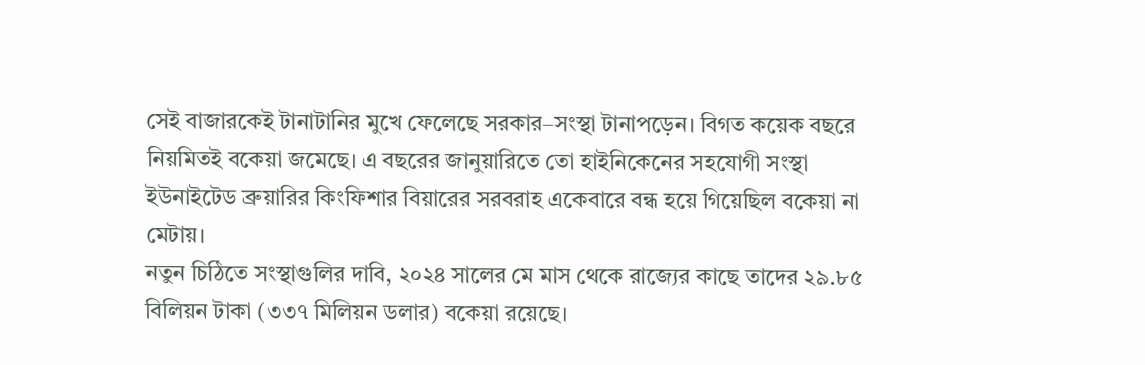সেই বাজারকেই টানাটানির মুখে ফেলেছে সরকার–সংস্থা টানাপড়েন। বিগত কয়েক বছরে নিয়মিতই বকেয়া জমেছে। এ বছরের জানুয়ারিতে তো হাইনিকেনের সহযোগী সংস্থা ইউনাইটেড ব্রুয়ারির কিংফিশার বিয়ারের সরবরাহ একেবারে বন্ধ হয়ে গিয়েছিল বকেয়া না মেটায়।
নতুন চিঠিতে সংস্থাগুলির দাবি, ২০২৪ সালের মে মাস থেকে রাজ্যের কাছে তাদের ২৯.৮৫ বিলিয়ন টাকা (৩৩৭ মিলিয়ন ডলার) বকেয়া রয়েছে।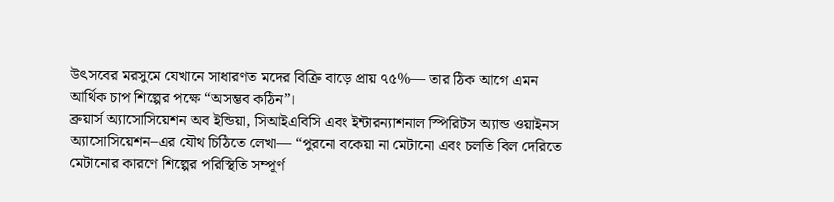উৎসবের মরসুমে যেখানে সাধারণত মদের বিক্রি বাড়ে প্রায় ৭৫%— তার ঠিক আগে এমন আর্থিক চাপ শিল্পের পক্ষে “অসম্ভব কঠিন”।
ব্রুয়ার্স অ্যাসোসিয়েশন অব ইন্ডিয়া, সিআইএবিসি এবং ইন্টারন্যাশনাল স্পিরিটস অ্যান্ড ওয়াইনস অ্যাসোসিয়েশন–এর যৌথ চিঠিতে লেখা— “পুরনো বকেয়া না মেটানো এবং চলতি বিল দেরিতে মেটানোর কারণে শিল্পের পরিস্থিতি সম্পূর্ণ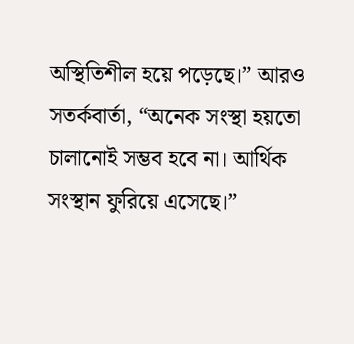অস্থিতিশীল হয়ে পড়েছে।” আরও সতর্কবার্তা, “অনেক সংস্থা হয়তো চালানোই সম্ভব হবে না। আর্থিক সংস্থান ফুরিয়ে এসেছে।”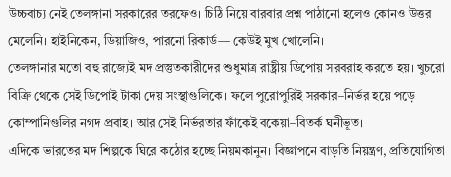উচ্চবাচ্য নেই তেলঙ্গানা সরকারের তরফেও। চিঠি নিয়ে বারবার প্রশ্ন পাঠানো হলেও কোনও উত্তর মেলেনি। হাইনিকেন, ডিয়াজিও, পারনো রিকার্ড— কেউই মুখ খোলেনি।
তেলঙ্গানার মতো বহু রাজ্যেই মদ প্রস্তুতকারীদের শুধুমাত্র রাষ্ট্রীয় ডিপোয় সরবরাহ করতে হয়। খুচরো বিক্রি থেকে সেই ডিপোই টাকা দেয় সংস্থাগুলিকে। ফলে পুরোপুরিই সরকার–নির্ভর হয়ে পড়ে কোম্পানিগুলির নগদ প্রবাহ। আর সেই নির্ভরতার ফাঁকেই বকেয়া–বিতর্ক ঘনীভূত।
এদিকে ভারতের মদ শিল্পকে ঘিরে কঠোর হচ্ছে নিয়মকানুন। বিজ্ঞাপনে বাড়তি নিয়ন্ত্রণ, প্রতিযোগিতা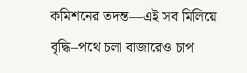কমিশনের তদন্ত—এই সব মিলিয়ে বৃদ্ধি–পথে চলা বাজারেও চাপ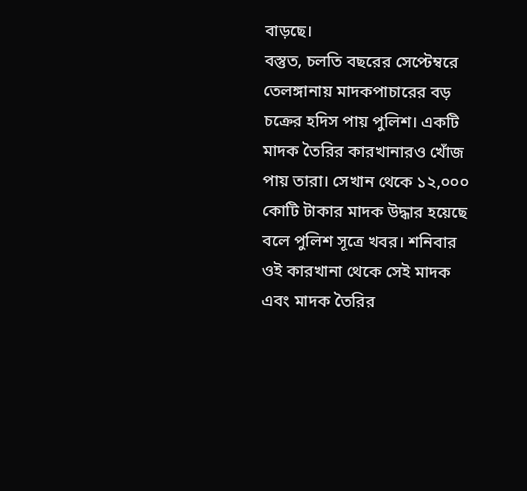বাড়ছে।
বস্তুত, চলতি বছরের সেপ্টেম্বরে তেলঙ্গানায় মাদকপাচারের বড় চক্রের হদিস পায় পুলিশ। একটি মাদক তৈরির কারখানারও খোঁজ পায় তারা। সেখান থেকে ১২,০০০ কোটি টাকার মাদক উদ্ধার হয়েছে বলে পুলিশ সূত্রে খবর। শনিবার ওই কারখানা থেকে সেই মাদক এবং মাদক তৈরির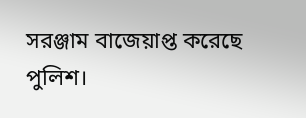সরঞ্জাম বাজেয়াপ্ত করেছে পুলিশ।